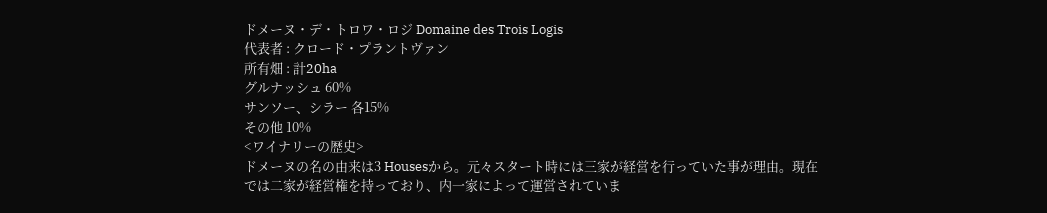ドメーヌ・デ・トロワ・ロジ Domaine des Trois Logis
代表者 : クロード・プラントヴァン
所有畑 : 計20ha
グルナッシュ 60%
サンソー、シラー 各15%
その他 10%
<ワイナリーの歴史>
ドメーヌの名の由来は3 Housesから。元々スタート時には三家が経営を行っていた事が理由。現在では二家が経営権を持っており、内一家によって運営されていま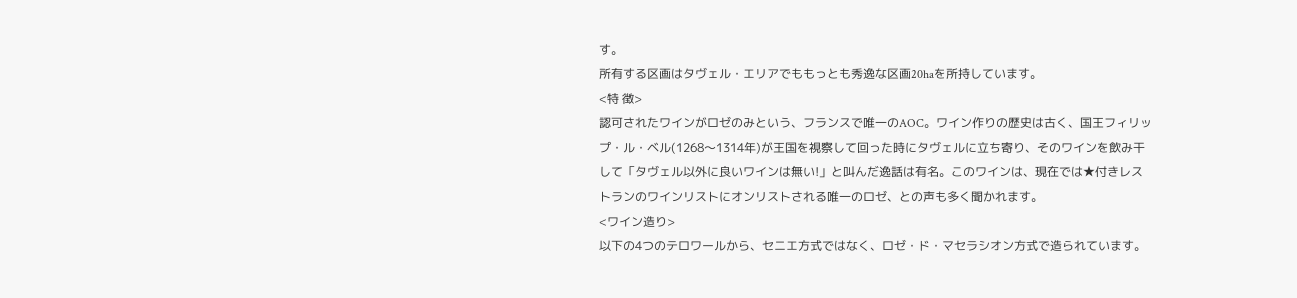す。
所有する区画はタヴェル・エリアでももっとも秀逸な区画20haを所持しています。
<特 徴>
認可されたワインがロゼのみという、フランスで唯一のAOC。ワイン作りの歴史は古く、国王フィリップ・ル・ベル(1268〜1314年)が王国を視察して回った時にタヴェルに立ち寄り、そのワインを飲み干して「タヴェル以外に良いワインは無い!」と叫んだ逸話は有名。このワインは、現在では★付きレストランのワインリストにオンリストされる唯一のロゼ、との声も多く聞かれます。
<ワイン造り>
以下の4つのテロワールから、セニエ方式ではなく、ロゼ・ド・マセラシオン方式で造られています。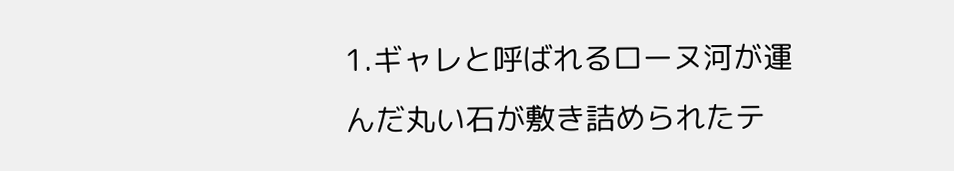1.ギャレと呼ばれるローヌ河が運んだ丸い石が敷き詰められたテ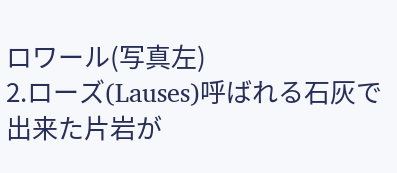ロワール(写真左)
2.ローズ(Lauses)呼ばれる石灰で出来た片岩が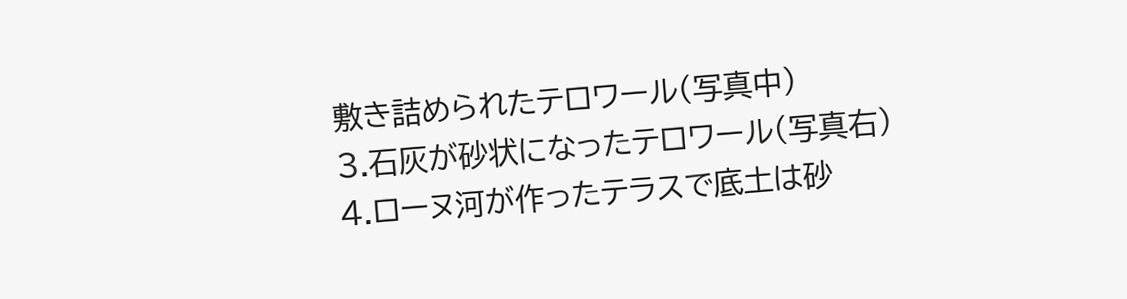敷き詰められたテロワール(写真中)
3.石灰が砂状になったテロワール(写真右)
4.ローヌ河が作ったテラスで底土は砂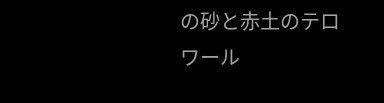の砂と赤土のテロワール